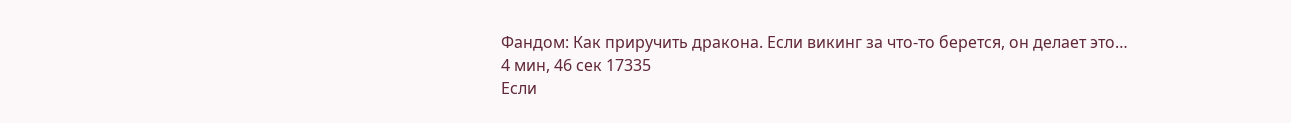Фандом: Как приручить дракона. Если викинг за что-то берется, он делает это…
4 мин, 46 сек 17335
Если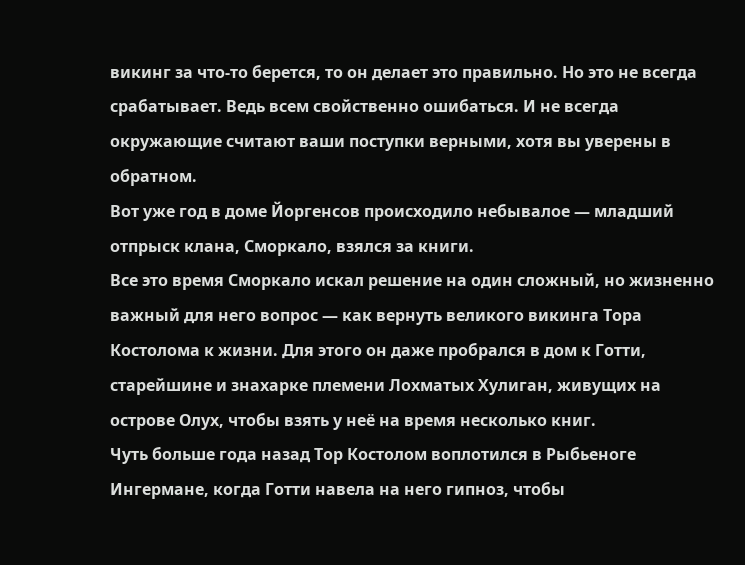викинг за что-то берется, то он делает это правильно. Но это не всегда срабатывает. Ведь всем свойственно ошибаться. И не всегда окружающие считают ваши поступки верными, хотя вы уверены в обратном.
Вот уже год в доме Йоргенсов происходило небывалое — младший отпрыск клана, Сморкало, взялся за книги.
Все это время Сморкало искал решение на один сложный, но жизненно важный для него вопрос — как вернуть великого викинга Тора Костолома к жизни. Для этого он даже пробрался в дом к Готти, старейшине и знахарке племени Лохматых Хулиган, живущих на острове Олух, чтобы взять у неё на время несколько книг.
Чуть больше года назад Тор Костолом воплотился в Рыбьеноге Ингермане, когда Готти навела на него гипноз, чтобы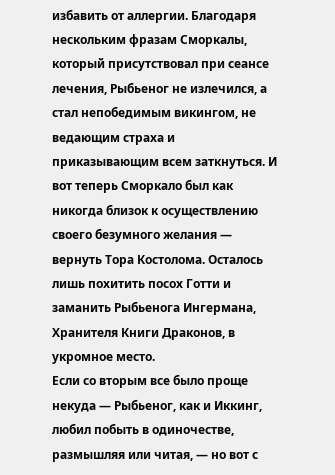избавить от аллергии. Благодаря нескольким фразам Сморкалы, который присутствовал при сеансе лечения, Рыбьеног не излечился, а стал непобедимым викингом, не ведающим страха и приказывающим всем заткнуться. И вот теперь Сморкало был как никогда близок к осуществлению своего безумного желания — вернуть Тора Костолома. Осталось лишь похитить посох Готти и заманить Рыбьенога Ингермана, Хранителя Книги Драконов, в укромное место.
Если со вторым все было проще некуда — Рыбьеног, как и Иккинг, любил побыть в одиночестве, размышляя или читая, — но вот с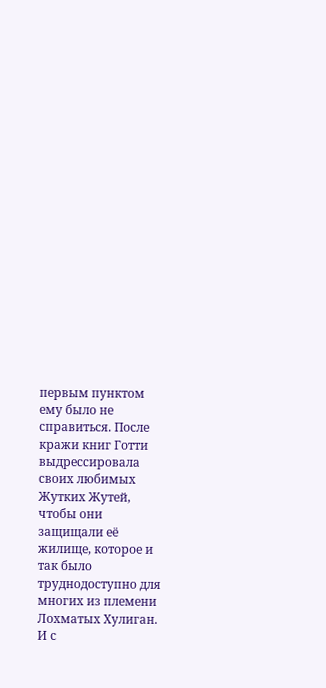первым пунктом ему было не справиться. После кражи книг Готти выдрессировала своих любимых Жутких Жутей, чтобы они защищали её жилище, которое и так было труднодоступно для многих из племени Лохматых Хулиган. И с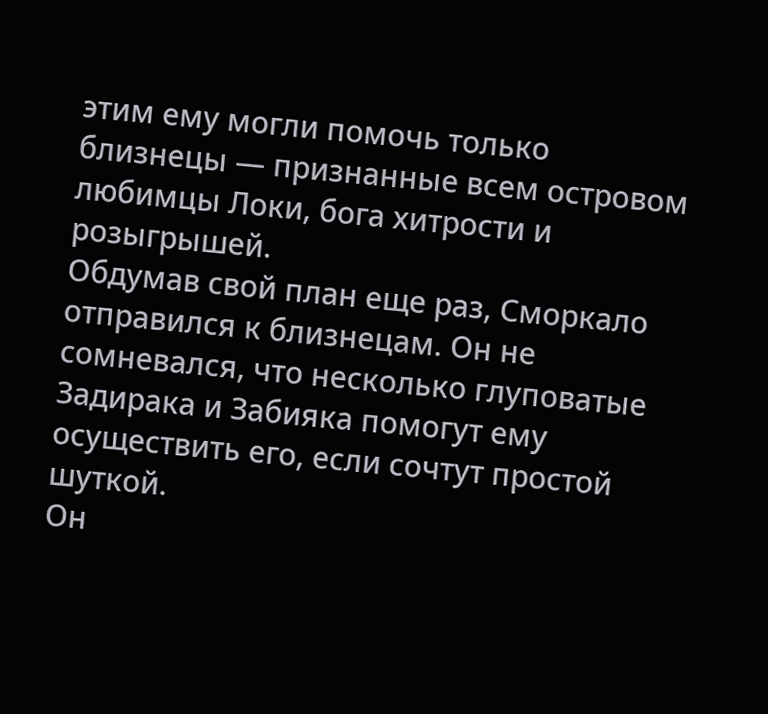этим ему могли помочь только близнецы — признанные всем островом любимцы Локи, бога хитрости и розыгрышей.
Обдумав свой план еще раз, Сморкало отправился к близнецам. Он не сомневался, что несколько глуповатые Задирака и Забияка помогут ему осуществить его, если сочтут простой шуткой.
Он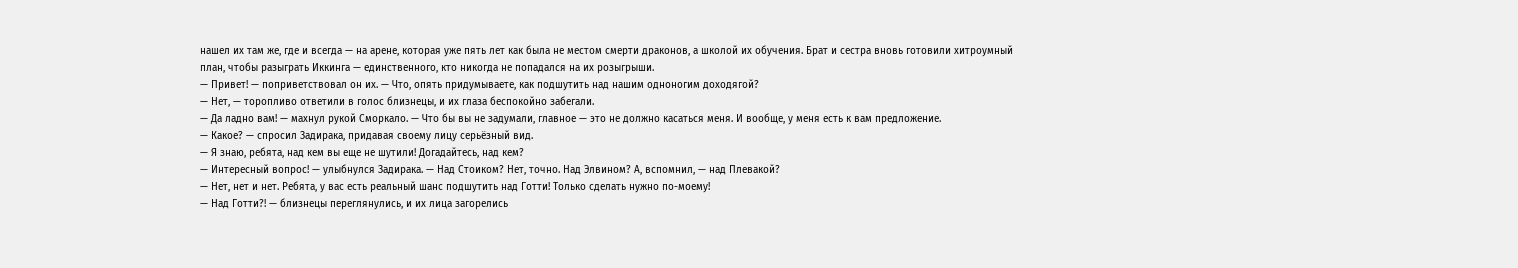нашел их там же, где и всегда — на арене, которая уже пять лет как была не местом смерти драконов, а школой их обучения. Брат и сестра вновь готовили хитроумный план, чтобы разыграть Иккинга — единственного, кто никогда не попадался на их розыгрыши.
— Привет! — поприветствовал он их. — Что, опять придумываете, как подшутить над нашим одноногим доходягой?
— Нет, — торопливо ответили в голос близнецы, и их глаза беспокойно забегали.
— Да ладно вам! — махнул рукой Сморкало. — Что бы вы не задумали, главное — это не должно касаться меня. И вообще, у меня есть к вам предложение.
— Какое? — спросил Задирака, придавая своему лицу серьёзный вид.
— Я знаю, ребята, над кем вы еще не шутили! Догадайтесь, над кем?
— Интересный вопрос! — улыбнулся Задирака. — Над Стоиком? Нет, точно. Над Элвином? А, вспомнил, — над Плевакой?
— Нет, нет и нет. Ребята, у вас есть реальный шанс подшутить над Готти! Только сделать нужно по-моему!
— Над Готти?! — близнецы переглянулись, и их лица загорелись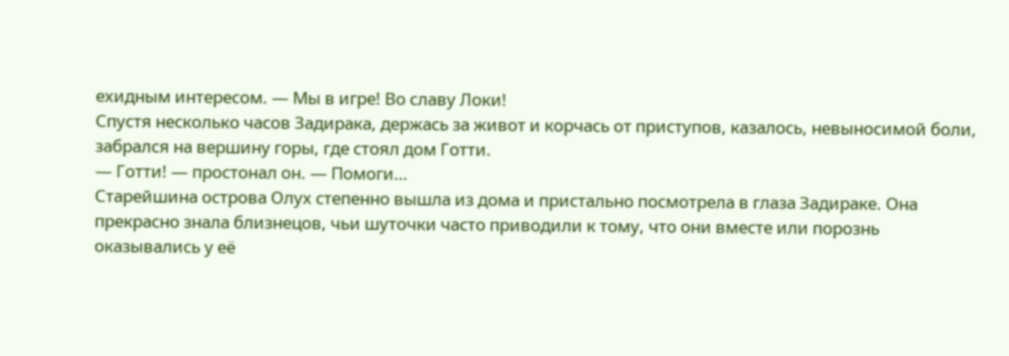ехидным интересом. — Мы в игре! Во славу Локи!
Спустя несколько часов Задирака, держась за живот и корчась от приступов, казалось, невыносимой боли, забрался на вершину горы, где стоял дом Готти.
— Готти! — простонал он. — Помоги…
Старейшина острова Олух степенно вышла из дома и пристально посмотрела в глаза Задираке. Она прекрасно знала близнецов, чьи шуточки часто приводили к тому, что они вместе или порознь оказывались у её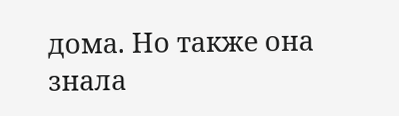дома. Но также она знала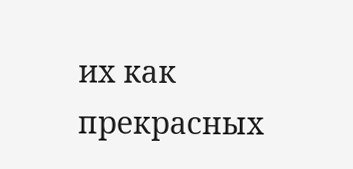их как прекрасных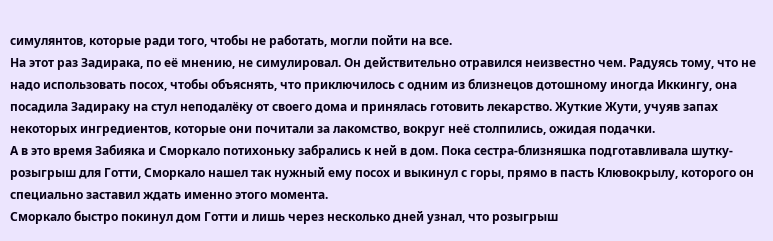симулянтов, которые ради того, чтобы не работать, могли пойти на все.
На этот раз Задирака, по её мнению, не симулировал. Он действительно отравился неизвестно чем. Радуясь тому, что не надо использовать посох, чтобы объяснять, что приключилось с одним из близнецов дотошному иногда Иккингу, она посадила Задираку на стул неподалёку от своего дома и принялась готовить лекарство. Жуткие Жути, учуяв запах некоторых ингредиентов, которые они почитали за лакомство, вокруг неё столпились, ожидая подачки.
А в это время Забияка и Сморкало потихоньку забрались к ней в дом. Пока сестра-близняшка подготавливала шутку-розыгрыш для Готти, Сморкало нашел так нужный ему посох и выкинул с горы, прямо в пасть Клювокрылу, которого он специально заставил ждать именно этого момента.
Сморкало быстро покинул дом Готти и лишь через несколько дней узнал, что розыгрыш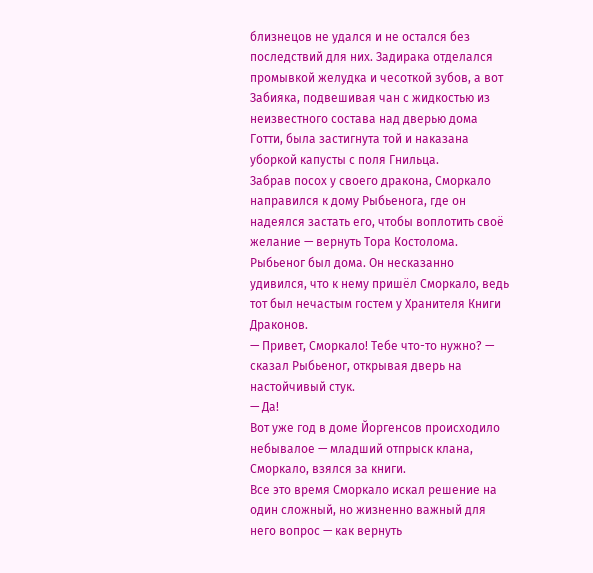близнецов не удался и не остался без последствий для них. Задирака отделался промывкой желудка и чесоткой зубов, а вот Забияка, подвешивая чан с жидкостью из неизвестного состава над дверью дома Готти, была застигнута той и наказана уборкой капусты с поля Гнильца.
Забрав посох у своего дракона, Сморкало направился к дому Рыбьенога, где он надеялся застать его, чтобы воплотить своё желание — вернуть Тора Костолома.
Рыбьеног был дома. Он несказанно удивился, что к нему пришёл Сморкало, ведь тот был нечастым гостем у Хранителя Книги Драконов.
— Привет, Сморкало! Тебе что-то нужно? — сказал Рыбьеног, открывая дверь на настойчивый стук.
— Да!
Вот уже год в доме Йоргенсов происходило небывалое — младший отпрыск клана, Сморкало, взялся за книги.
Все это время Сморкало искал решение на один сложный, но жизненно важный для него вопрос — как вернуть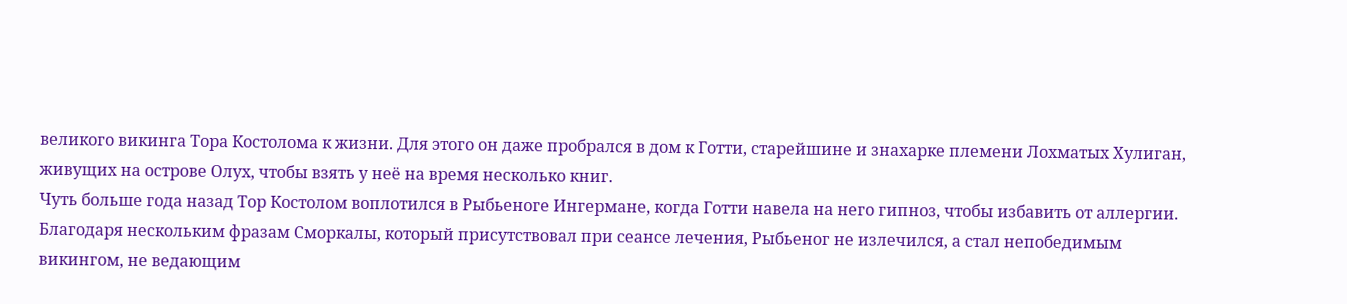великого викинга Тора Костолома к жизни. Для этого он даже пробрался в дом к Готти, старейшине и знахарке племени Лохматых Хулиган, живущих на острове Олух, чтобы взять у неё на время несколько книг.
Чуть больше года назад Тор Костолом воплотился в Рыбьеноге Ингермане, когда Готти навела на него гипноз, чтобы избавить от аллергии. Благодаря нескольким фразам Сморкалы, который присутствовал при сеансе лечения, Рыбьеног не излечился, а стал непобедимым викингом, не ведающим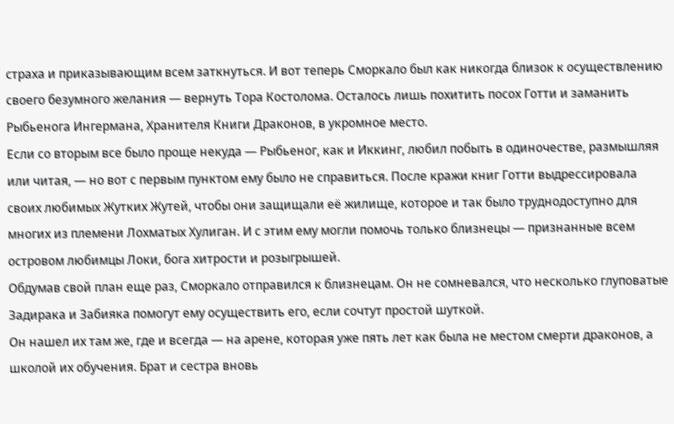страха и приказывающим всем заткнуться. И вот теперь Сморкало был как никогда близок к осуществлению своего безумного желания — вернуть Тора Костолома. Осталось лишь похитить посох Готти и заманить Рыбьенога Ингермана, Хранителя Книги Драконов, в укромное место.
Если со вторым все было проще некуда — Рыбьеног, как и Иккинг, любил побыть в одиночестве, размышляя или читая, — но вот с первым пунктом ему было не справиться. После кражи книг Готти выдрессировала своих любимых Жутких Жутей, чтобы они защищали её жилище, которое и так было труднодоступно для многих из племени Лохматых Хулиган. И с этим ему могли помочь только близнецы — признанные всем островом любимцы Локи, бога хитрости и розыгрышей.
Обдумав свой план еще раз, Сморкало отправился к близнецам. Он не сомневался, что несколько глуповатые Задирака и Забияка помогут ему осуществить его, если сочтут простой шуткой.
Он нашел их там же, где и всегда — на арене, которая уже пять лет как была не местом смерти драконов, а школой их обучения. Брат и сестра вновь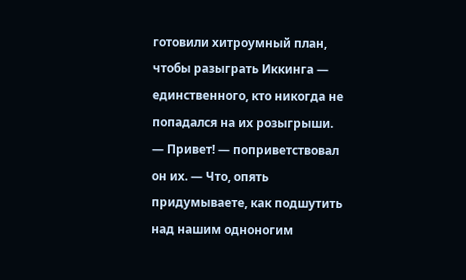готовили хитроумный план, чтобы разыграть Иккинга — единственного, кто никогда не попадался на их розыгрыши.
— Привет! — поприветствовал он их. — Что, опять придумываете, как подшутить над нашим одноногим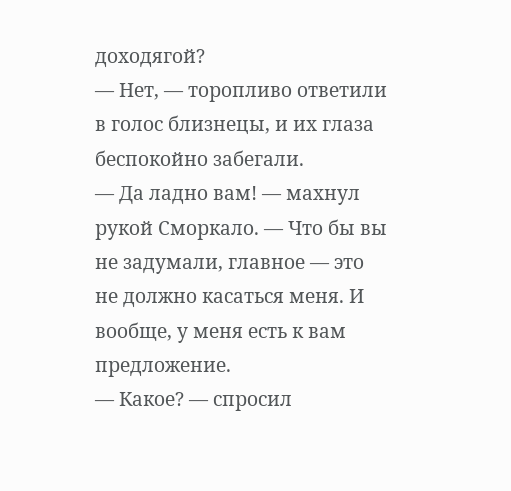доходягой?
— Нет, — торопливо ответили в голос близнецы, и их глаза беспокойно забегали.
— Да ладно вам! — махнул рукой Сморкало. — Что бы вы не задумали, главное — это не должно касаться меня. И вообще, у меня есть к вам предложение.
— Какое? — спросил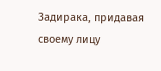Задирака, придавая своему лицу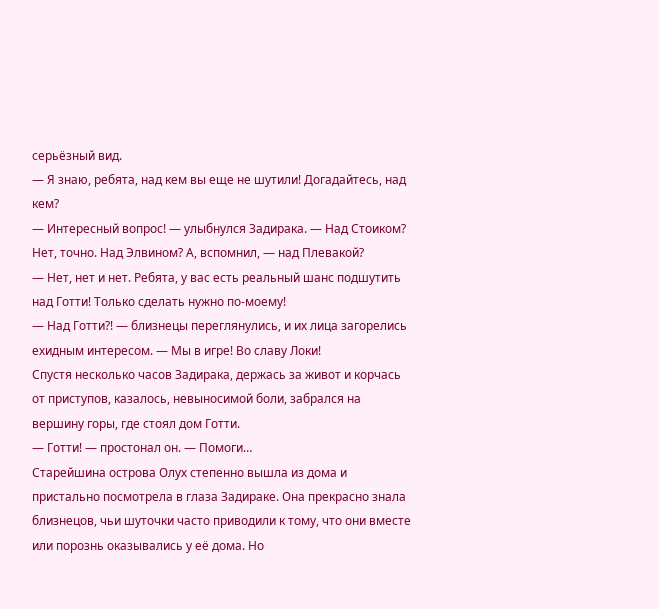серьёзный вид.
— Я знаю, ребята, над кем вы еще не шутили! Догадайтесь, над кем?
— Интересный вопрос! — улыбнулся Задирака. — Над Стоиком? Нет, точно. Над Элвином? А, вспомнил, — над Плевакой?
— Нет, нет и нет. Ребята, у вас есть реальный шанс подшутить над Готти! Только сделать нужно по-моему!
— Над Готти?! — близнецы переглянулись, и их лица загорелись ехидным интересом. — Мы в игре! Во славу Локи!
Спустя несколько часов Задирака, держась за живот и корчась от приступов, казалось, невыносимой боли, забрался на вершину горы, где стоял дом Готти.
— Готти! — простонал он. — Помоги…
Старейшина острова Олух степенно вышла из дома и пристально посмотрела в глаза Задираке. Она прекрасно знала близнецов, чьи шуточки часто приводили к тому, что они вместе или порознь оказывались у её дома. Но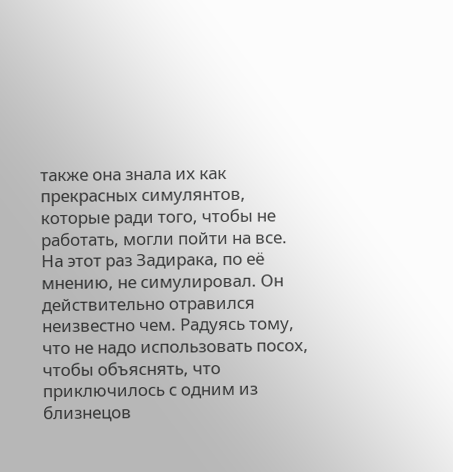также она знала их как прекрасных симулянтов, которые ради того, чтобы не работать, могли пойти на все.
На этот раз Задирака, по её мнению, не симулировал. Он действительно отравился неизвестно чем. Радуясь тому, что не надо использовать посох, чтобы объяснять, что приключилось с одним из близнецов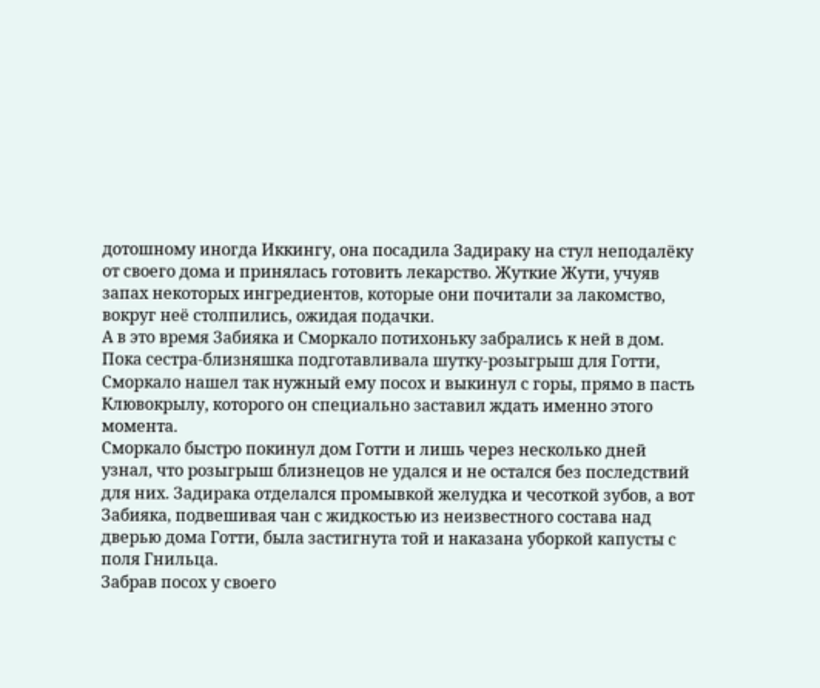дотошному иногда Иккингу, она посадила Задираку на стул неподалёку от своего дома и принялась готовить лекарство. Жуткие Жути, учуяв запах некоторых ингредиентов, которые они почитали за лакомство, вокруг неё столпились, ожидая подачки.
А в это время Забияка и Сморкало потихоньку забрались к ней в дом. Пока сестра-близняшка подготавливала шутку-розыгрыш для Готти, Сморкало нашел так нужный ему посох и выкинул с горы, прямо в пасть Клювокрылу, которого он специально заставил ждать именно этого момента.
Сморкало быстро покинул дом Готти и лишь через несколько дней узнал, что розыгрыш близнецов не удался и не остался без последствий для них. Задирака отделался промывкой желудка и чесоткой зубов, а вот Забияка, подвешивая чан с жидкостью из неизвестного состава над дверью дома Готти, была застигнута той и наказана уборкой капусты с поля Гнильца.
Забрав посох у своего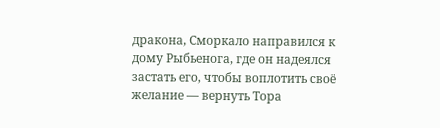дракона, Сморкало направился к дому Рыбьенога, где он надеялся застать его, чтобы воплотить своё желание — вернуть Тора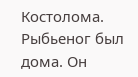Костолома.
Рыбьеног был дома. Он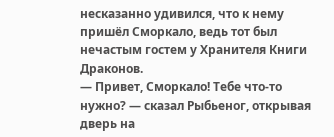несказанно удивился, что к нему пришёл Сморкало, ведь тот был нечастым гостем у Хранителя Книги Драконов.
— Привет, Сморкало! Тебе что-то нужно? — сказал Рыбьеног, открывая дверь на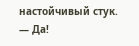настойчивый стук.
— Да!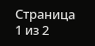Страница 1 из 2